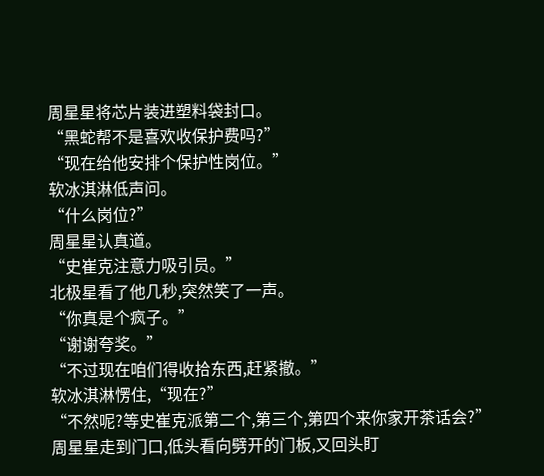周星星将芯片装进塑料袋封口。
“黑蛇帮不是喜欢收保护费吗?”
“现在给他安排个保护性岗位。”
软冰淇淋低声问。
“什么岗位?”
周星星认真道。
“史崔克注意力吸引员。”
北极星看了他几秒,突然笑了一声。
“你真是个疯子。”
“谢谢夸奖。”
“不过现在咱们得收拾东西,赶紧撤。”
软冰淇淋愣住,“现在?”
“不然呢?等史崔克派第二个,第三个,第四个来你家开茶话会?”
周星星走到门口,低头看向劈开的门板,又回头盯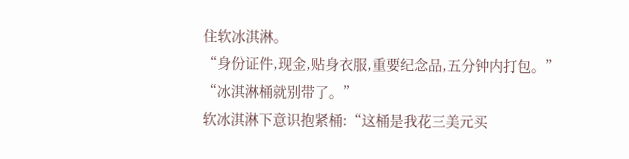住软冰淇淋。
“身份证件,现金,贴身衣服,重要纪念品,五分钟内打包。”
“冰淇淋桶就别带了。”
软冰淇淋下意识抱紧桶:“这桶是我花三美元买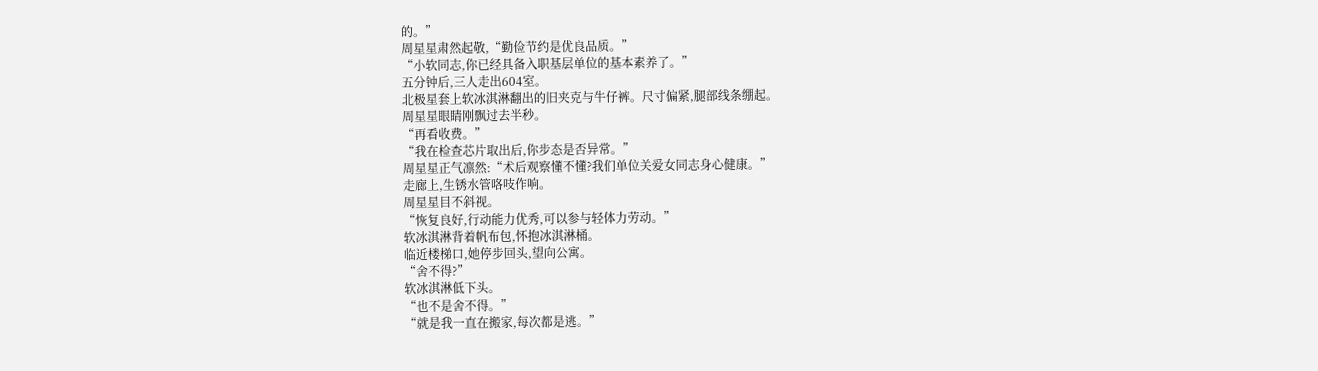的。”
周星星肃然起敬,“勤俭节约是优良品质。”
“小软同志,你已经具备入职基层单位的基本素养了。”
五分钟后,三人走出604室。
北极星套上软冰淇淋翻出的旧夹克与牛仔裤。尺寸偏紧,腿部线条绷起。
周星星眼睛刚飘过去半秒。
“再看收费。”
“我在检查芯片取出后,你步态是否异常。”
周星星正气凛然:“术后观察懂不懂?我们单位关爱女同志身心健康。”
走廊上,生锈水管咯吱作响。
周星星目不斜视。
“恢复良好,行动能力优秀,可以参与轻体力劳动。”
软冰淇淋背着帆布包,怀抱冰淇淋桶。
临近楼梯口,她停步回头,望向公寓。
“舍不得?”
软冰淇淋低下头。
“也不是舍不得。”
“就是我一直在搬家,每次都是逃。”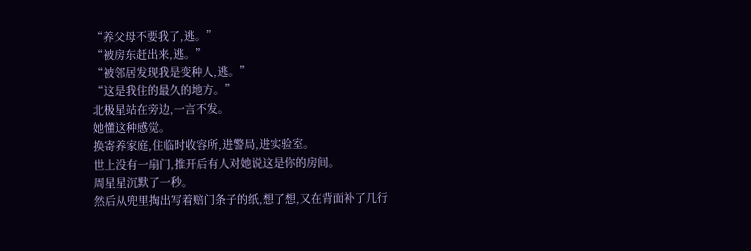“养父母不要我了,逃。”
“被房东赶出来,逃。”
“被邻居发现我是变种人,逃。”
“这是我住的最久的地方。”
北极星站在旁边,一言不发。
她懂这种感觉。
换寄养家庭,住临时收容所,进警局,进实验室。
世上没有一扇门,推开后有人对她说这是你的房间。
周星星沉默了一秒。
然后从兜里掏出写着赔门条子的纸,想了想,又在背面补了几行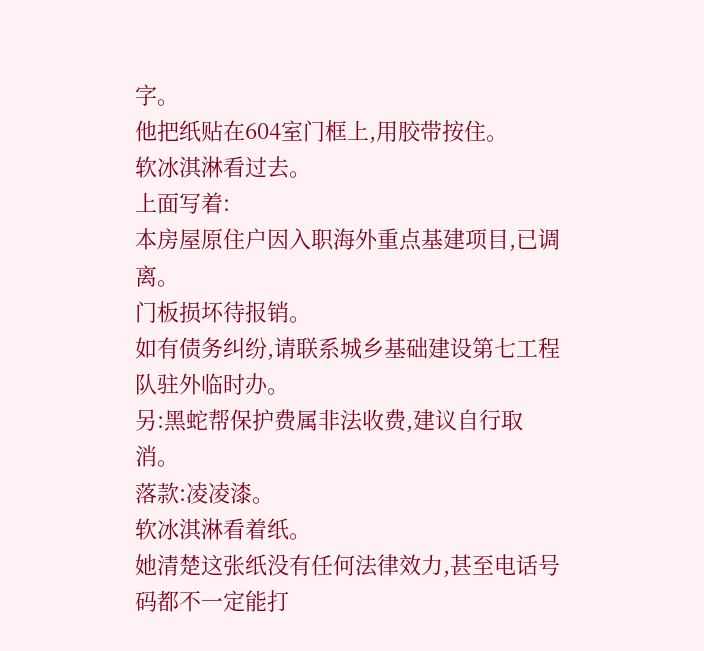字。
他把纸贴在604室门框上,用胶带按住。
软冰淇淋看过去。
上面写着:
本房屋原住户因入职海外重点基建项目,已调离。
门板损坏待报销。
如有债务纠纷,请联系城乡基础建设第七工程队驻外临时办。
另:黑蛇帮保护费属非法收费,建议自行取消。
落款:凌凌漆。
软冰淇淋看着纸。
她清楚这张纸没有任何法律效力,甚至电话号码都不一定能打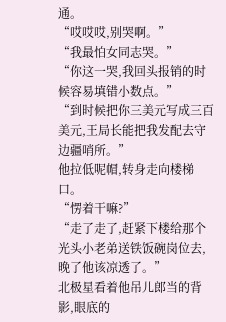通。
“哎哎哎,别哭啊。”
“我最怕女同志哭。”
“你这一哭,我回头报销的时候容易填错小数点。”
“到时候把你三美元写成三百美元,王局长能把我发配去守边疆哨所。”
他拉低呢帽,转身走向楼梯口。
“愣着干嘛?”
“走了走了,赶紧下楼给那个光头小老弟送铁饭碗岗位去,晚了他该凉透了。”
北极星看着他吊儿郎当的背影,眼底的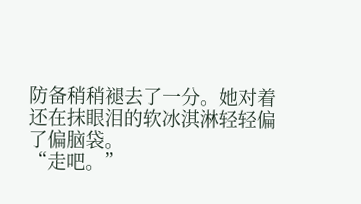防备稍稍褪去了一分。她对着还在抹眼泪的软冰淇淋轻轻偏了偏脑袋。
“走吧。”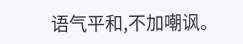语气平和,不加嘲讽。